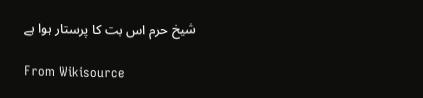شیخ حرم اس بت کا پرستار ہوا ہے

From Wikisource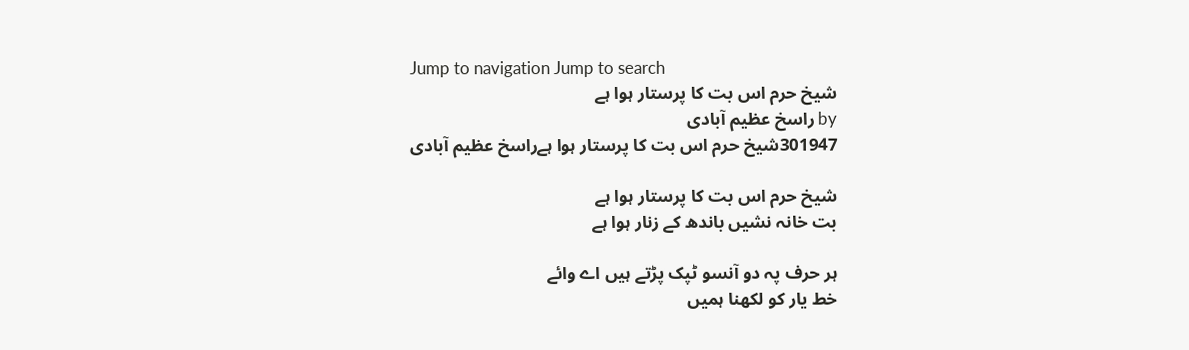Jump to navigation Jump to search
شیخ حرم اس بت کا پرستار ہوا ہے
by راسخ عظیم آبادی
301947شیخ حرم اس بت کا پرستار ہوا ہےراسخ عظیم آبادی

شیخ حرم اس بت کا پرستار ہوا ہے
بت خانہ نشیں باندھ کے زنار ہوا ہے

ہر حرف پہ دو آنسو ٹپک پڑتے ہیں اے وائے
خط یار کو لکھنا ہمیں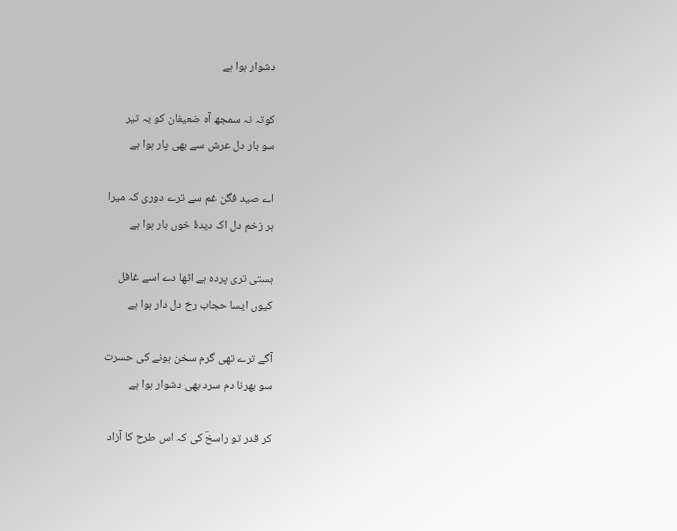دشوار ہوا ہے

کوتہ نہ سمجھ آہ ضعیفان کو یہ تیر
سو بار دل عرش سے بھی پار ہوا ہے

اے صید فگن غم سے ترے دوری کہ میرا
ہر زخم دل اک دیدۂ خوں بار ہوا ہے

ہستی تری پردہ ہے اٹھا دے اسے غافل
کیوں ایسا حجاب رخ دل دار ہوا ہے

آگے ترے تھی گرم سخن ہونے کی حسرت
سو بھرنا دم سرد بھی دشوار ہوا ہے

کر قدر تو راسخؔ کی کہ اس طرح کا آزاد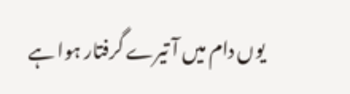یوں دام میں آ تیرے گرفتار ہوا ہے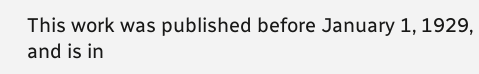This work was published before January 1, 1929, and is in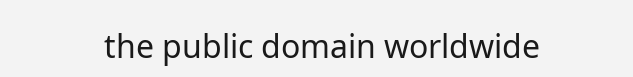the public domain worldwide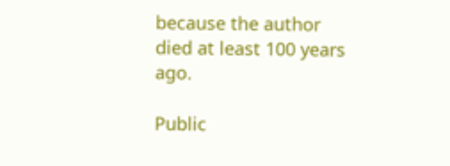because the author died at least 100 years ago.

Public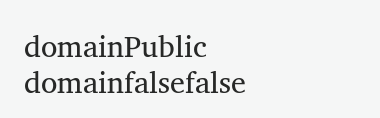domainPublic domainfalsefalse